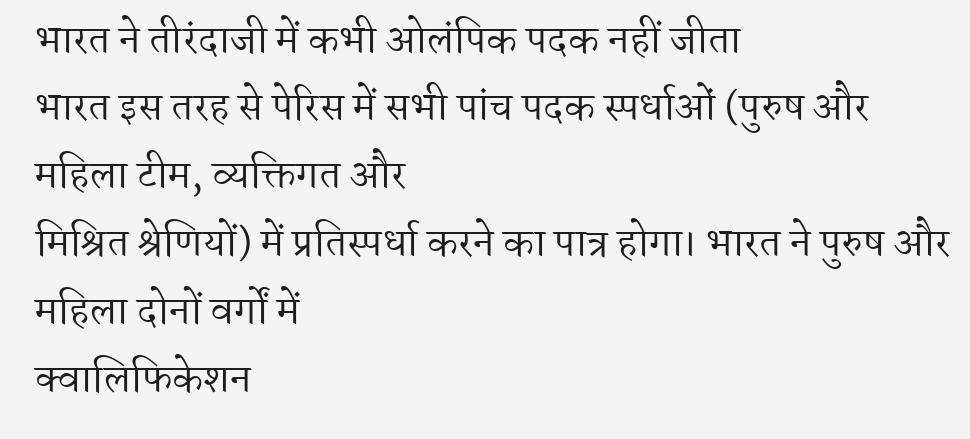भारत ने तीरंदाजी में कभी ओलंपिक पदक नहीं जीता
भारत इस तरह से पेरिस में सभी पांच पदक स्पर्धाओं (पुरुष और महिला टीम, व्यक्तिगत और
मिश्रित श्रेणियों) में प्रतिस्पर्धा करने का पात्र होगा। भारत ने पुरुष और महिला दोनों वर्गों में
क्वालिफिकेशन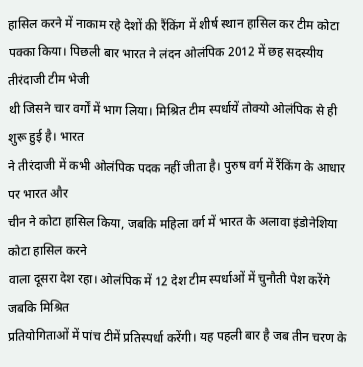हासिल करने में नाकाम रहे देशों की रैंकिंग में शीर्ष स्थान हासिल कर टीम कोटा
पक्का किया। पिछली बार भारत ने लंदन ओलंपिक 2012 में छह सदस्यीय तीरंदाजी टीम भेजी
थी जिसने चार वर्गों में भाग लिया। मिश्रित टीम स्पर्धायें तोक्यो ओलंपिक से ही शुरू हुई है। भारत
ने तीरंदाजी में कभी ओलंपिक पदक नहीं जीता है। पुरुष वर्ग में रैंकिंग के आधार पर भारत और
चीन ने कोटा हासिल किया, जबकि महिला वर्ग में भारत के अलावा इंडोनेशिया कोटा हासिल करने
वाला दूसरा देश रहा। ओलंपिक में 12 देश टीम स्पर्धाओं में चुनौती पेश करेंगे जबकि मिश्रित
प्रतियोगिताओं में पांच टीमें प्रतिस्पर्धा करेंगी। यह पहली बार है जब तीन चरण के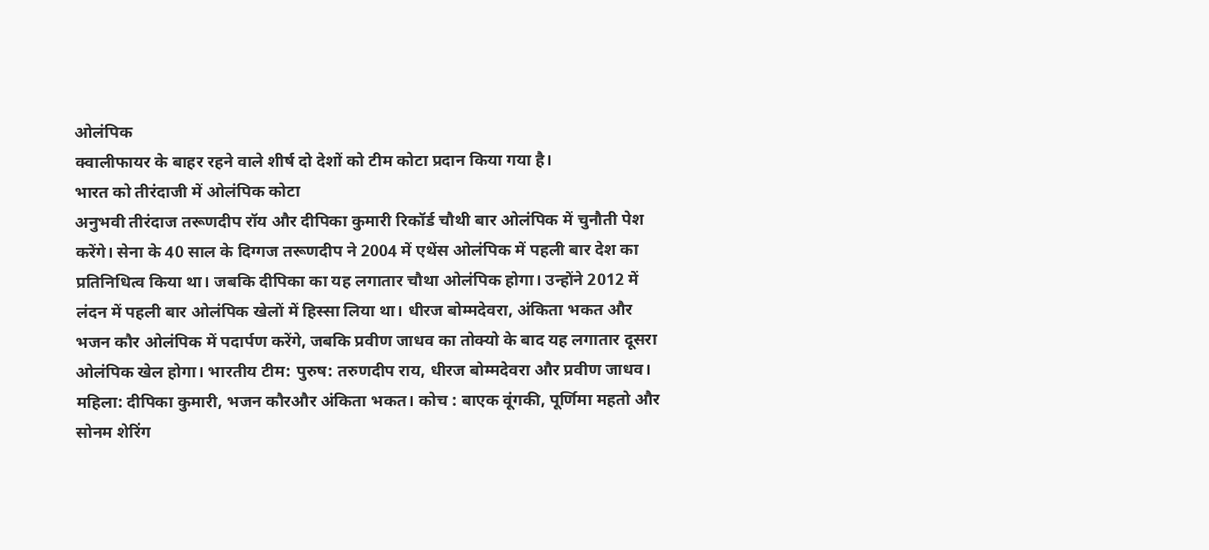ओलंपिक
क्वालीफायर के बाहर रहने वाले शीर्ष दो देशों को टीम कोटा प्रदान किया गया है।
भारत को तीरंदाजी में ओलंपिक कोटा
अनुभवी तीरंदाज तरूणदीप रॉय और दीपिका कुमारी रिकॉर्ड चौथी बार ओलंपिक में चुनौती पेश
करेंगे। सेना के 40 साल के दिग्गज तरूणदीप ने 2004 में एथेंस ओलंपिक में पहली बार देश का
प्रतिनिधित्व किया था। जबकि दीपिका का यह लगातार चौथा ओलंपिक होगा। उन्होंने 2012 में
लंदन में पहली बार ओलंपिक खेलों में हिस्सा लिया था। धीरज बोम्मदेवरा, अंकिता भकत और
भजन कौर ओलंपिक में पदार्पण करेंगे, जबकि प्रवीण जाधव का तोक्यो के बाद यह लगातार दूसरा
ओलंपिक खेल होगा। भारतीय टीम: पुरुष: तरुणदीप राय, धीरज बोम्मदेवरा और प्रवीण जाधव।
महिला: दीपिका कुमारी, भजन कौरऔर अंकिता भकत। कोच : बाएक वूंगकी, पूर्णिमा महतो और
सोनम शेरिंग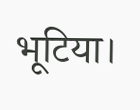भूटिया।